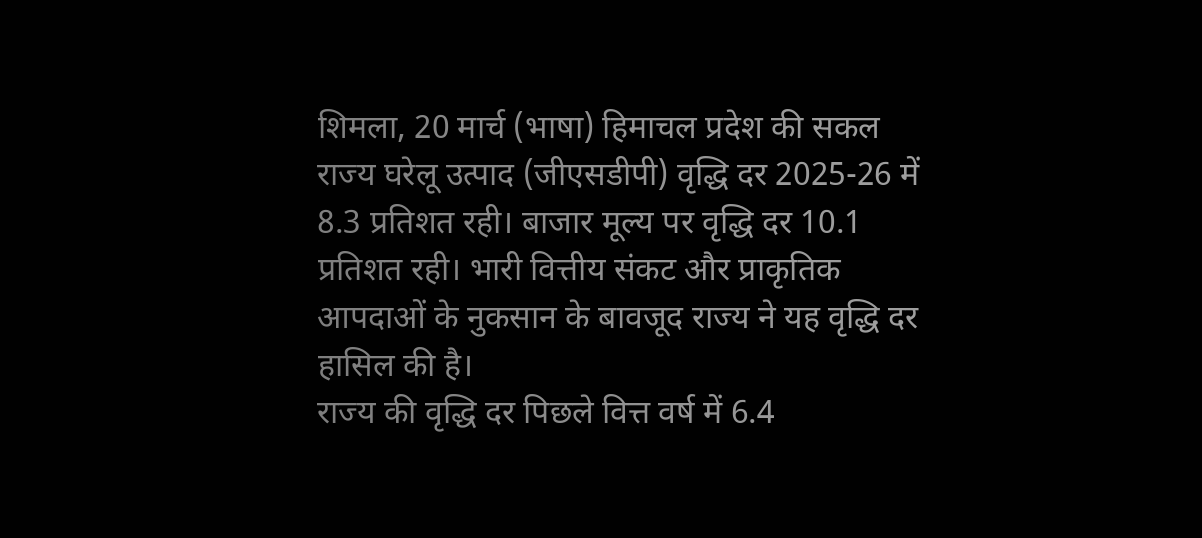शिमला, 20 मार्च (भाषा) हिमाचल प्रदेश की सकल राज्य घरेलू उत्पाद (जीएसडीपी) वृद्धि दर 2025-26 में 8.3 प्रतिशत रही। बाजार मूल्य पर वृद्धि दर 10.1 प्रतिशत रही। भारी वित्तीय संकट और प्राकृतिक आपदाओं के नुकसान के बावजूद राज्य ने यह वृद्धि दर हासिल की है।
राज्य की वृद्धि दर पिछले वित्त वर्ष में 6.4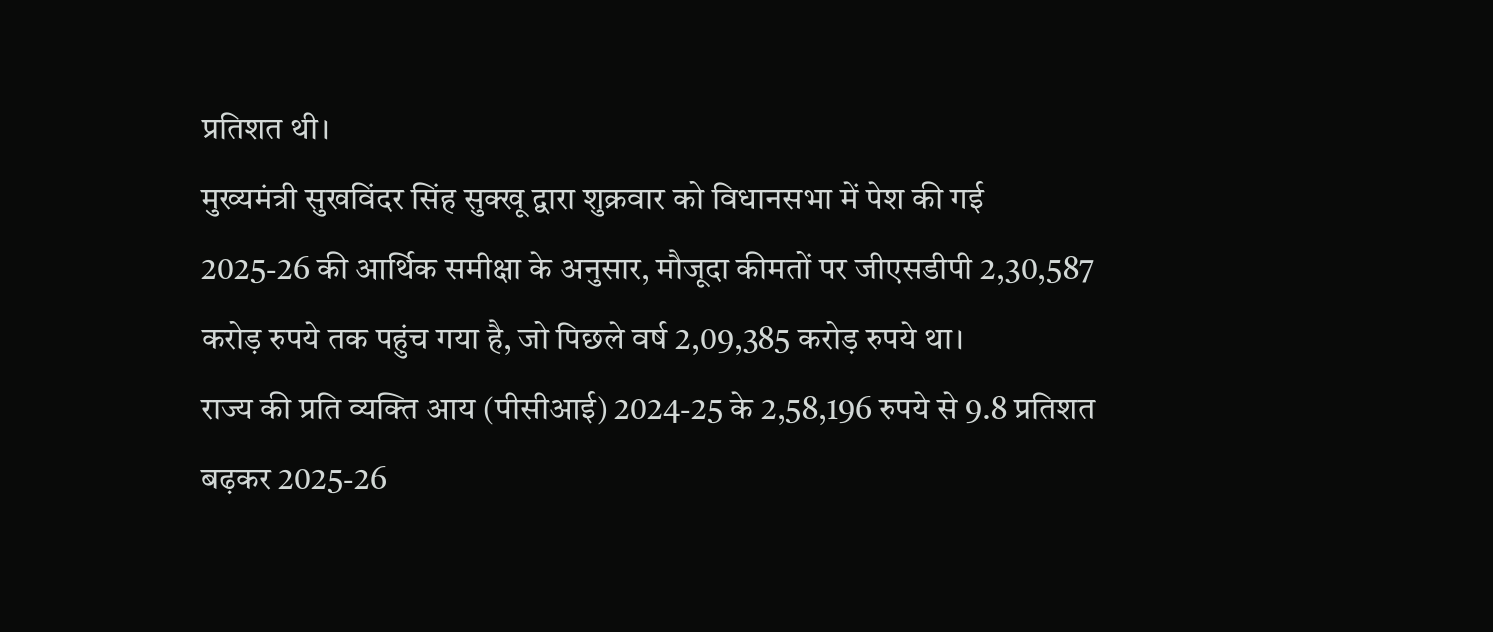प्रतिशत थी।
मुख्यमंत्री सुखविंदर सिंह सुक्खू द्वारा शुक्रवार को विधानसभा में पेश की गई 2025-26 की आर्थिक समीक्षा के अनुसार, मौजूदा कीमतों पर जीएसडीपी 2,30,587 करोड़ रुपये तक पहुंच गया है, जो पिछले वर्ष 2,09,385 करोड़ रुपये था।
राज्य की प्रति व्यक्ति आय (पीसीआई) 2024-25 के 2,58,196 रुपये से 9.8 प्रतिशत बढ़कर 2025-26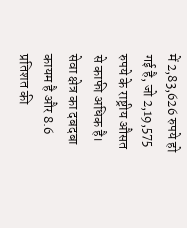में 2,83,626 रुपये हो गई है, जो 2,19,575 रुपये के राष्ट्रीय औसत से काफी अधिक है।
सेवा क्षेत्र का दबदबा कायम है और 8.6 प्रतिशत की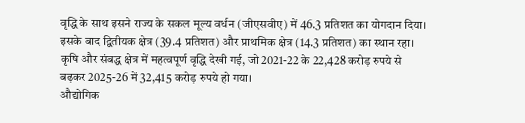वृद्धि के साथ इसने राज्य के सकल मूल्य वर्धन (जीएसवीए) में 46.3 प्रतिशत का योगदान दिया। इसके बाद द्वितीयक क्षेत्र (39.4 प्रतिशत) और प्राथमिक क्षेत्र (14.3 प्रतिशत) का स्थान रहा।
कृषि और संबद्ध क्षेत्र में महत्वपूर्ण वृद्धि देखी गई, जो 2021-22 के 22,428 करोड़ रुपये से बढ़कर 2025-26 में 32,415 करोड़ रुपये हो गया।
औद्योगिक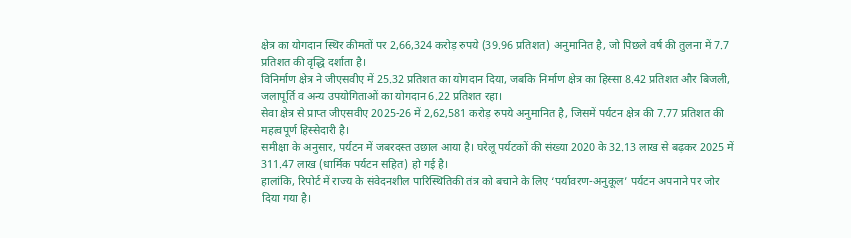क्षेत्र का योगदान स्थिर कीमतों पर 2,66,324 करोड़ रुपये (39.96 प्रतिशत) अनुमानित है, जो पिछले वर्ष की तुलना में 7.7 प्रतिशत की वृद्धि दर्शाता है।
विनिर्माण क्षेत्र ने जीएसवीए में 25.32 प्रतिशत का योगदान दिया, जबकि निर्माण क्षेत्र का हिस्सा 8.42 प्रतिशत और बिजली, जलापूर्ति व अन्य उपयोगिताओं का योगदान 6.22 प्रतिशत रहा।
सेवा क्षेत्र से प्राप्त जीएसवीए 2025-26 में 2,62,581 करोड़ रुपये अनुमानित है, जिसमें पर्यटन क्षेत्र की 7.77 प्रतिशत की महत्वपूर्ण हिस्सेदारी है।
समीक्षा के अनुसार, पर्यटन में जबरदस्त उछाल आया है। घरेलू पर्यटकों की संख्या 2020 के 32.13 लाख से बढ़कर 2025 में 311.47 लाख (धार्मिक पर्यटन सहित) हो गई है।
हालांकि, रिपोर्ट में राज्य के संवेदनशील पारिस्थितिकी तंत्र को बचाने के लिए ‘पर्यावरण-अनुकूल’ पर्यटन अपनाने पर जोर दिया गया है।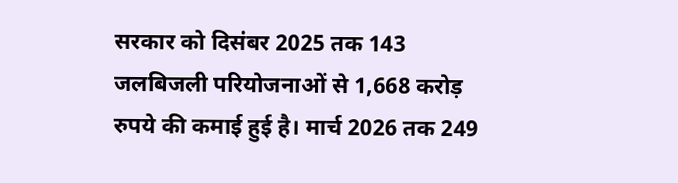सरकार को दिसंबर 2025 तक 143 जलबिजली परियोजनाओं से 1,668 करोड़ रुपये की कमाई हुई है। मार्च 2026 तक 249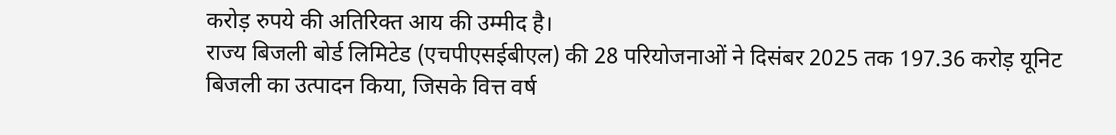करोड़ रुपये की अतिरिक्त आय की उम्मीद है।
राज्य बिजली बोर्ड लिमिटेड (एचपीएसईबीएल) की 28 परियोजनाओं ने दिसंबर 2025 तक 197.36 करोड़ यूनिट बिजली का उत्पादन किया, जिसके वित्त वर्ष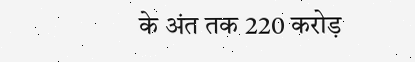के अंत तक 220 करोड़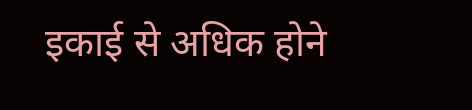इकाई से अधिक होने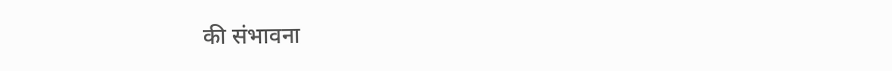की संभावना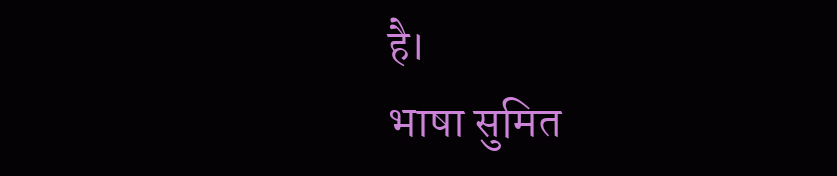है।
भाषा सुमित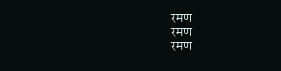रमण
रमण
रमण